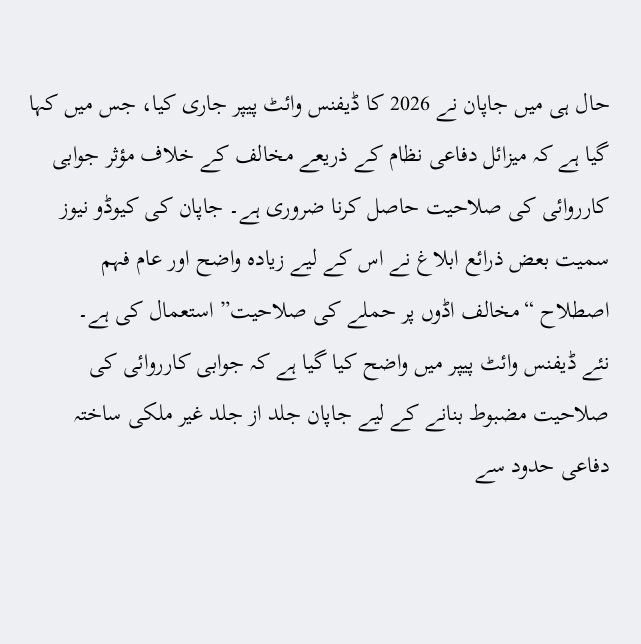حال ہی میں جاپان نے 2026 کا ڈیفنس وائٹ پیپر جاری کیا، جس میں کہا گیا ہے کہ میزائل دفاعی نظام کے ذریعے مخالف کے خلاف مؤثر جوابی کارروائی کی صلاحیت حاصل کرنا ضروری ہے۔ جاپان کی کیوڈو نیوز سمیت بعض ذرائع ابلاغ نے اس کے لیے زیادہ واضح اور عام فہم اصطلاح “مخالف اڈوں پر حملے کی صلاحیت” استعمال کی ہے۔
نئے ڈیفنس وائٹ پیپر میں واضح کیا گیا ہے کہ جوابی کارروائی کی صلاحیت مضبوط بنانے کے لیے جاپان جلد از جلد غیر ملکی ساختہ دفاعی حدود سے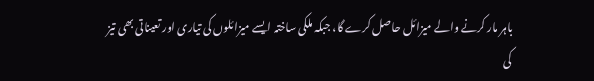باہر مار کرنے والے میزائل حاصل کرے گا، جبکہ ملکی ساختہ ایسے میزائلوں کی تیاری اور تعیناتی بھی تیز کی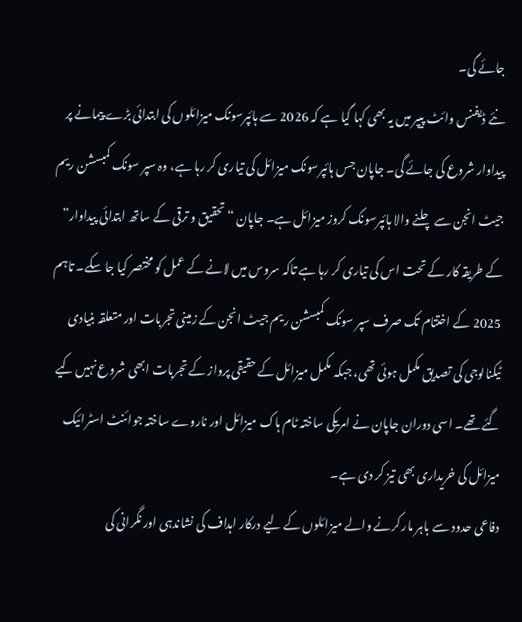جائے گی۔
نئے ڈیفنس وائٹ پیپر میں یہ بھی کہا گیا ہے کہ 2026 سے ہائپرسونک میزائلوں کی ابتدائی بڑے پیمانے پر پیداوار شروع کی جائے گی۔ جاپان جس ہائپرسونک میزائل کی تیاری کر رہا ہے، وہ سپر سونک کمبسشن ریم جیٹ انجن سے چلنے والا ہائپرسونک کروز میزائل ہے۔ جاپان “تحقیق و ترقی کے ساتھ ابتدائی پیداوار” کے طریقہ کار کے تحت اس کی تیاری کر رہا ہے تاکہ سروس میں لانے کے عمل کو مختصر کیا جا سکے۔ تاہم 2025 کے اختتام تک صرف سپر سونک کمبسشن ریم جیٹ انجن کے زمینی تجربات اور متعلقہ بنیادی ٹیکنالوجی کی تصدیق مکمل ہوئی تھی، جبکہ مکمل میزائل کے حقیقی پرواز کے تجربات ابھی شروع نہیں کیے گئے تھے۔ اسی دوران جاپان نے امریکی ساختہ ٹام ہاک میزائل اور ناروے ساختہ جوائنٹ اسٹرائیک میزائل کی خریداری بھی تیز کر دی ہے۔
دفاعی حدود سے باہر مار کرنے والے میزائلوں کے لیے درکار اہداف کی نشاندہی اور نگرانی کی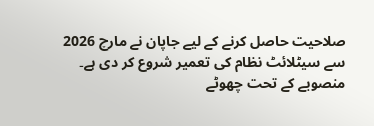صلاحیت حاصل کرنے کے لیے جاپان نے مارچ 2026 سے سیٹلائٹ نظام کی تعمیر شروع کر دی ہے۔ منصوبے کے تحت چھوٹے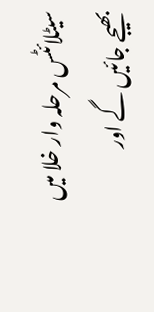سیٹلائٹس مرحلہ وار خلا میں بھیجے جائیں گے اور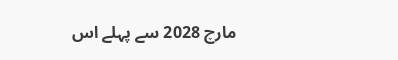مارچ 2028 سے پہلے اس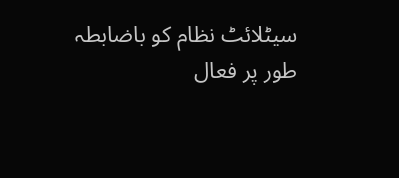سیٹلائٹ نظام کو باضابطہ طور پر فعال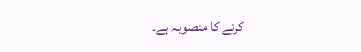کرنے کا منصوبہ ہے۔